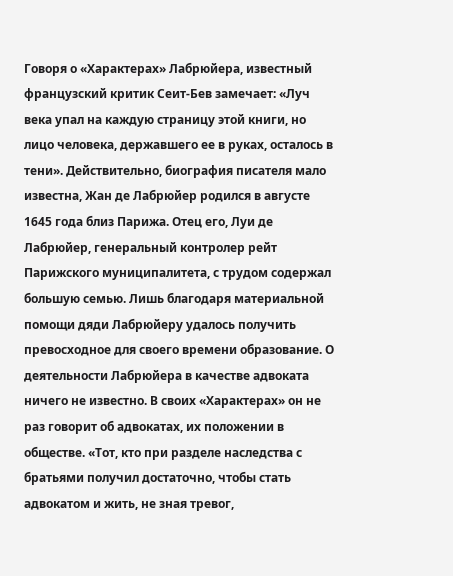Говоря о «Характерах» Лабрюйера, известный французский критик Сеит-Бев замечает: «Луч века упал на каждую страницу этой книги, но лицо человека, державшего ее в руках, осталось в тени». Действительно, биография писателя мало известна, Жан де Лабрюйер родился в августе 1645 года близ Парижа. Отец его, Луи де Лабрюйер, генеральный контролер рейт Парижского муниципалитета, с трудом содержал большую семью. Лишь благодаря материальной помощи дяди Лабрюйеру удалось получить превосходное для своего времени образование. О деятельности Лабрюйера в качестве адвоката ничего не известно. В своих «Характерах» он не раз говорит об адвокатах, их положении в обществе. «Тот, кто при разделе наследства с братьями получил достаточно, чтобы стать адвокатом и жить, не зная тревог,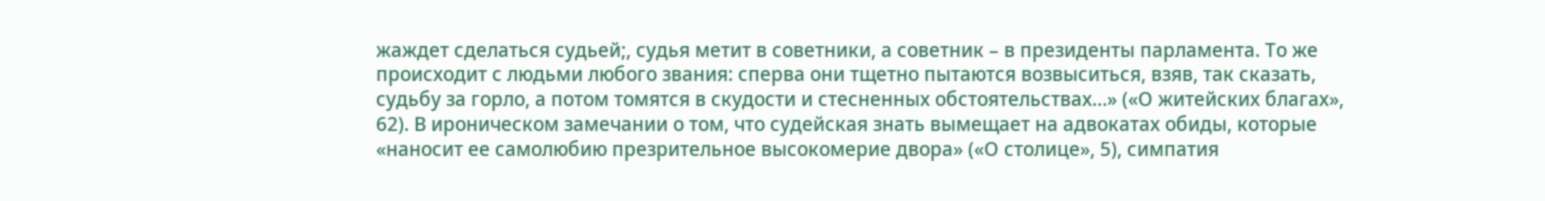жаждет сделаться судьей;, судья метит в советники, а советник – в президенты парламента. То же происходит с людьми любого звания: сперва они тщетно пытаются возвыситься, взяв, так сказать, судьбу за горло, а потом томятся в скудости и стесненных обстоятельствах…» («О житейских благах», 62). В ироническом замечании о том, что судейская знать вымещает на адвокатах обиды, которые «наносит ее самолюбию презрительное высокомерие двора» («О столице», 5), симпатия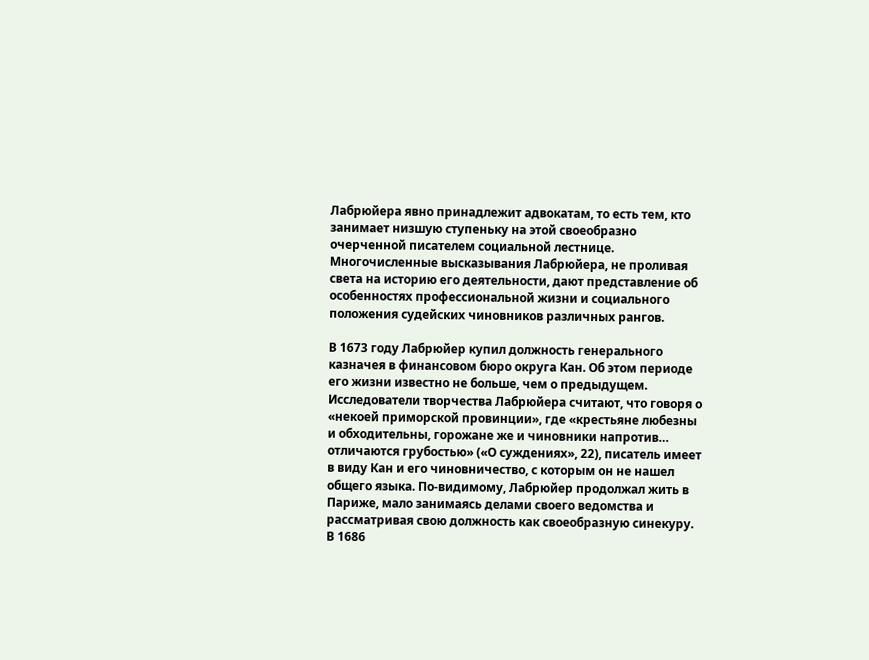Лабрюйера явно принадлежит адвокатам, то есть тем, кто занимает низшую ступеньку на этой своеобразно очерченной писателем социальной лестнице. Многочисленные высказывания Лабрюйера, не проливая света на историю его деятельности, дают представление об особенностях профессиональной жизни и социального положения судейских чиновников различных рангов.

В 1673 году Лабрюйер купил должность генерального казначея в финансовом бюро округа Кан. Об этом периоде его жизни известно не больше, чем о предыдущем. Исследователи творчества Лабрюйера считают, что говоря о «некоей приморской провинции», где «крестьяне любезны и обходительны, горожане же и чиновники напротив… отличаются грубостью» («О суждениях», 22), писатель имеет в виду Кан и его чиновничество, с которым он не нашел общего языка. По-видимому, Лабрюйер продолжал жить в Париже, мало занимаясь делами своего ведомства и рассматривая свою должность как своеобразную синекуру. В 1686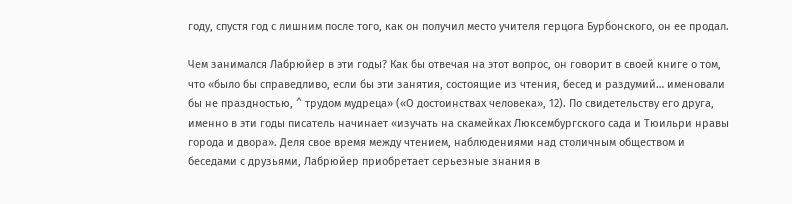году, спустя год с лишним после того, как он получил место учителя герцога Бурбонского, он ее продал.

Чем занимался Лабрюйер в эти годы? Как бы отвечая на этот вопрос, он говорит в своей книге о том, что «было бы справедливо, если бы эти занятия, состоящие из чтения, бесед и раздумий… именовали бы не праздностью, ^ трудом мудреца» («О достоинствах человека», 12). По свидетельству его друга, именно в эти годы писатель начинает «изучать на скамейках Люксембургского сада и Тюильри нравы города и двора». Деля свое время между чтением, наблюдениями над столичным обществом и беседами с друзьями, Лабрюйер приобретает серьезные знания в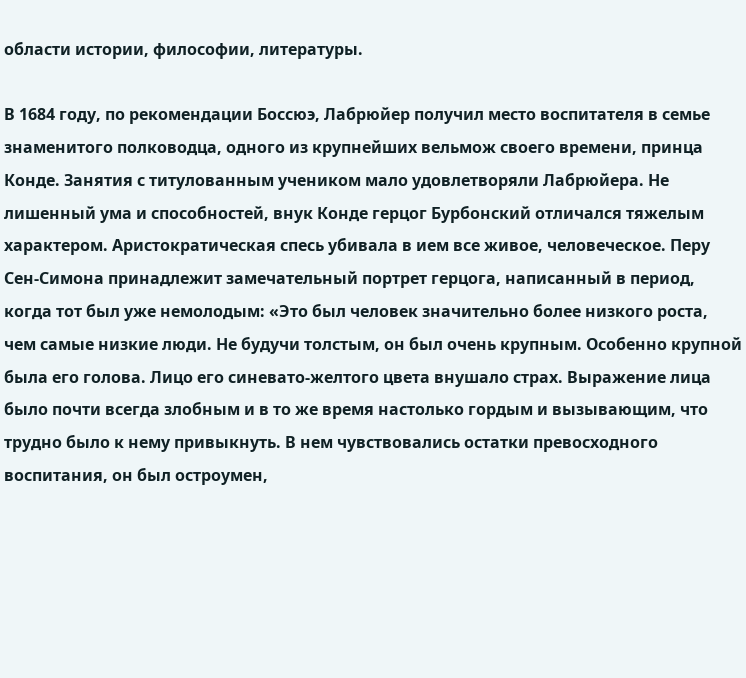области истории, философии, литературы.

В 1684 году, по рекомендации Боссюэ, Лабрюйер получил место воспитателя в семье знаменитого полководца, одного из крупнейших вельмож своего времени, принца Конде. Занятия с титулованным учеником мало удовлетворяли Лабрюйера. Не лишенный ума и способностей, внук Конде герцог Бурбонский отличался тяжелым характером. Аристократическая спесь убивала в ием все живое, человеческое. Перу Сен-Симона принадлежит замечательный портрет герцога, написанный в период, когда тот был уже немолодым: «Это был человек значительно более низкого роста, чем самые низкие люди. Не будучи толстым, он был очень крупным. Особенно крупной была его голова. Лицо его синевато-желтого цвета внушало страх. Выражение лица было почти всегда злобным и в то же время настолько гордым и вызывающим, что трудно было к нему привыкнуть. В нем чувствовались остатки превосходного воспитания, он был остроумен,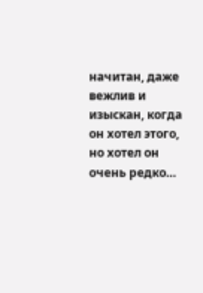начитан, даже вежлив и изыскан, когда он хотел этого, но хотел он очень редко…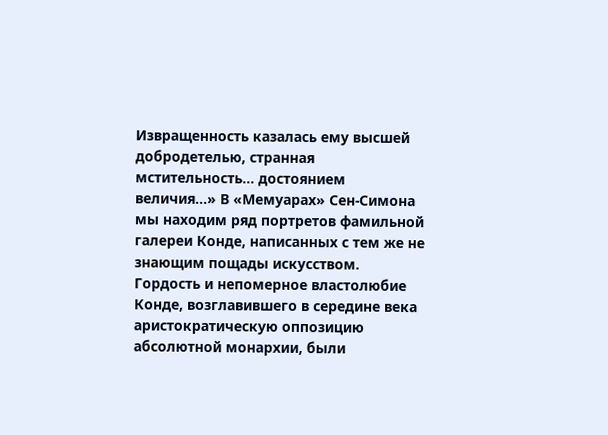Извращенность казалась ему высшей добродетелью, странная мстительность… достоянием величия…» В «Мемуарах» Сен-Симона мы находим ряд портретов фамильной галереи Конде, написанных с тем же не знающим пощады искусством. Гордость и непомерное властолюбие Конде, возглавившего в середине века аристократическую оппозицию абсолютной монархии, были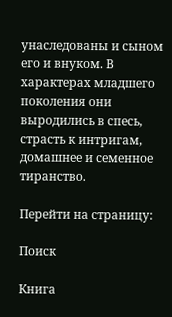унаследованы и сыном его и внуком. В характерах младшего поколения они выродились в спесь, страсть к интригам, домашнее и семенное тиранство.

Перейти на страницу:

Поиск

Книга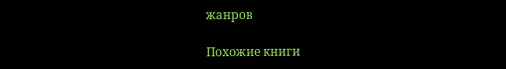жанров

Похожие книги